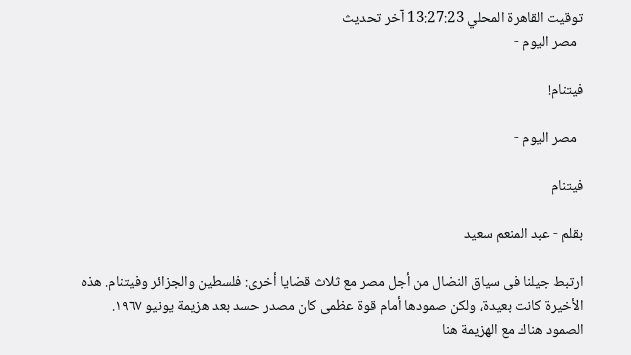توقيت القاهرة المحلي 13:27:23 آخر تحديث
  مصر اليوم -

فيتنام!

  مصر اليوم -

فيتنام

بقلم - عبد المنعم سعيد

ارتبط جيلنا فى سياق النضال من أجل مصر مع ثلاث قضايا أخرى: فلسطين والجزائر وفيتنام. هذه الأخيرة كانت بعيدة، ولكن صمودها أمام قوة عظمى كان مصدر حسد بعد هزيمة يونيو ١٩٦٧. الصمود هناك مع الهزيمة هنا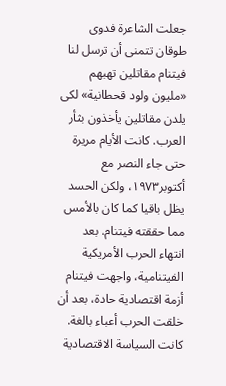جعلت الشاعرة فدوى طوقان تتمنى أن ترسل لنا فيتنام مقاتلين تهبهم «مليون ولود قحطانية» لكى يلدن مقاتلين يأخذون بثأر العرب. كانت الأيام مريرة حتى جاء النصر مع أكتوبر١٩٧٣، ولكن الحسد يظل باقيا كما كان بالأمس مما حققته فيتنام. بعد انتهاء الحرب الأمريكية الفيتنامية، واجهت فيتنام أزمة اقتصادية حادة، بعد أن خلقت الحرب أعباء بالغة. كانت السياسة الاقتصادية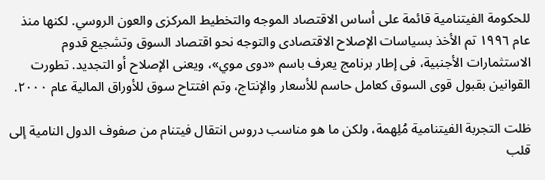للحكومة الفيتنامية قائمة على أساس الاقتصاد الموجه والتخطيط المركزى والعون الروسي. لكنها منذ عام ١٩٩٦ تم الأخذ بسياسات الإصلاح الاقتصادى والتوجه نحو اقتصاد السوق وتشجيع قدوم الاستثمارات الأجنبية، فى إطار برنامج يعرف باسم «دوى موي»، ويعنى الإصلاح أو التجديد. تطورت القوانين بقبول قوى السوق كعامل حاسم للأسعار والإنتاج، وتم افتتاح سوق للأوراق المالية عام ٢٠٠٠.

ظلت التجربة الفيتنامية مُلِهمة، ولكن ما هو مناسب دروس انتقال فيتنام من صفوف الدول النامية إلى قلب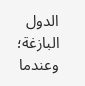الدول البازغة؛ وعندما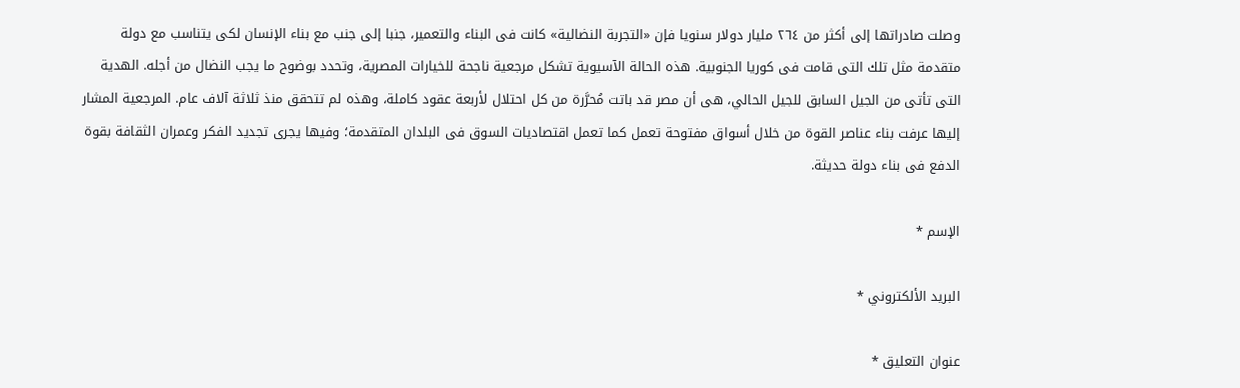وصلت صادراتها إلى أكثر من ٢٦٤ مليار دولار سنويا فإن «التجربة النضالية» كانت فى البناء والتعمير، جنبا إلى جنب مع بناء الإنسان لكى يتناسب مع دولة متقدمة مثل تلك التى قامت فى كوريا الجنوبية. هذه الحالة الآسيوية تشكل مرجعية ناجحة للخيارات المصرية، وتحدد بوضوح ما يجب النضال من أجله. الهدية التى تأتى من الجيل السابق للجيل الحالي، هى أن مصر قد باتت مُحرَّرة من كل احتلال لأربعة عقود كاملة، وهذه لم تتحقق منذ ثلاثة آلاف عام. المرجعية المشار إليها عرفت بناء عناصر القوة من خلال أسواق مفتوحة تعمل كما تعمل اقتصاديات السوق فى البلدان المتقدمة؛ وفيها يجرى تجديد الفكر وعمران الثقافة بقوة الدفع فى بناء دولة حديثة.

الإسم *

البريد الألكتروني *

عنوان التعليق *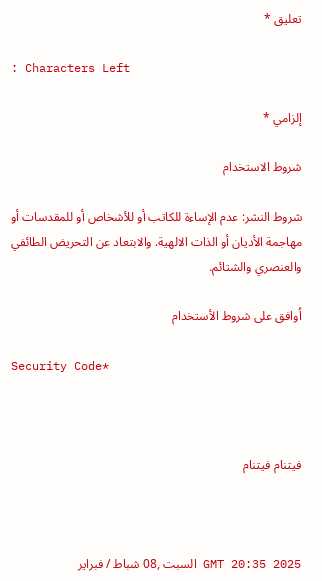تعليق *

: Characters Left

إلزامي *

شروط الاستخدام

شروط النشر: عدم الإساءة للكاتب أو للأشخاص أو للمقدسات أو مهاجمة الأديان أو الذات الالهية. والابتعاد عن التحريض الطائفي والعنصري والشتائم.

اُوافق على شروط الأستخدام

Security Code*



فيتنام فيتنام



GMT 20:35 2025 السبت ,08 شباط / فبراير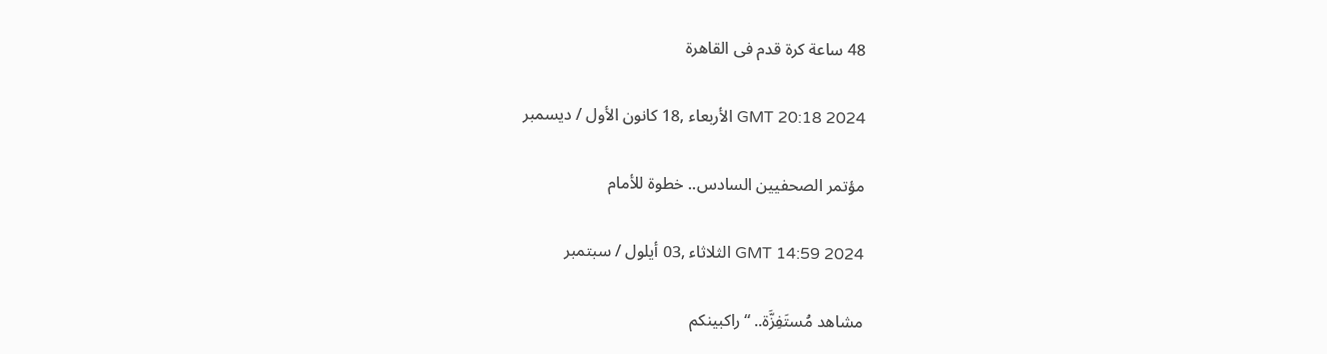48 ساعة كرة قدم فى القاهرة

GMT 20:18 2024 الأربعاء ,18 كانون الأول / ديسمبر

مؤتمر الصحفيين السادس.. خطوة للأمام

GMT 14:59 2024 الثلاثاء ,03 أيلول / سبتمبر

مشاهد مُستَفِزَّة.. “راكبينكم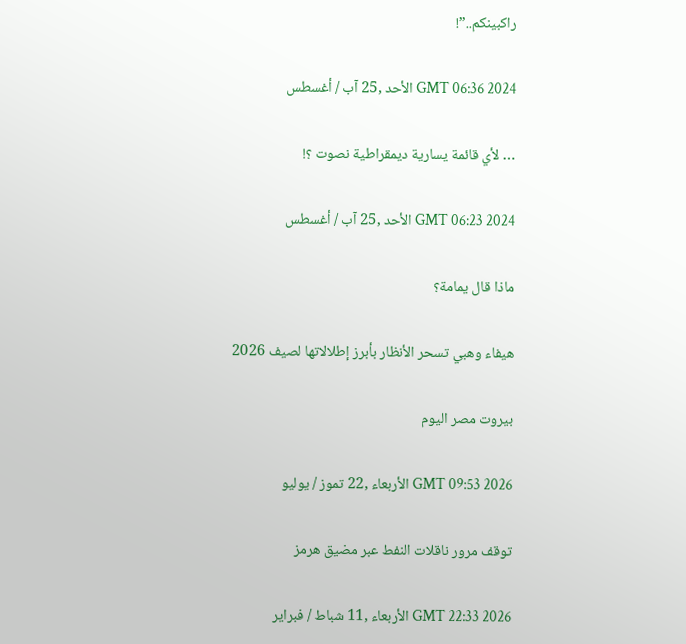راكبينكم..”!

GMT 06:36 2024 الأحد ,25 آب / أغسطس

… لأي قائمة يسارية ديمقراطية نصوت ؟!

GMT 06:23 2024 الأحد ,25 آب / أغسطس

ماذا قال يمامة؟

هيفاء وهبي تسحر الأنظار بأبرز إطلالاتها لصيف 2026

بيروت مصر اليوم

GMT 09:53 2026 الأربعاء ,22 تموز / يوليو

توقف مرور ناقلات النفط عبر مضيق هرمز

GMT 22:33 2026 الأربعاء ,11 شباط / فبراير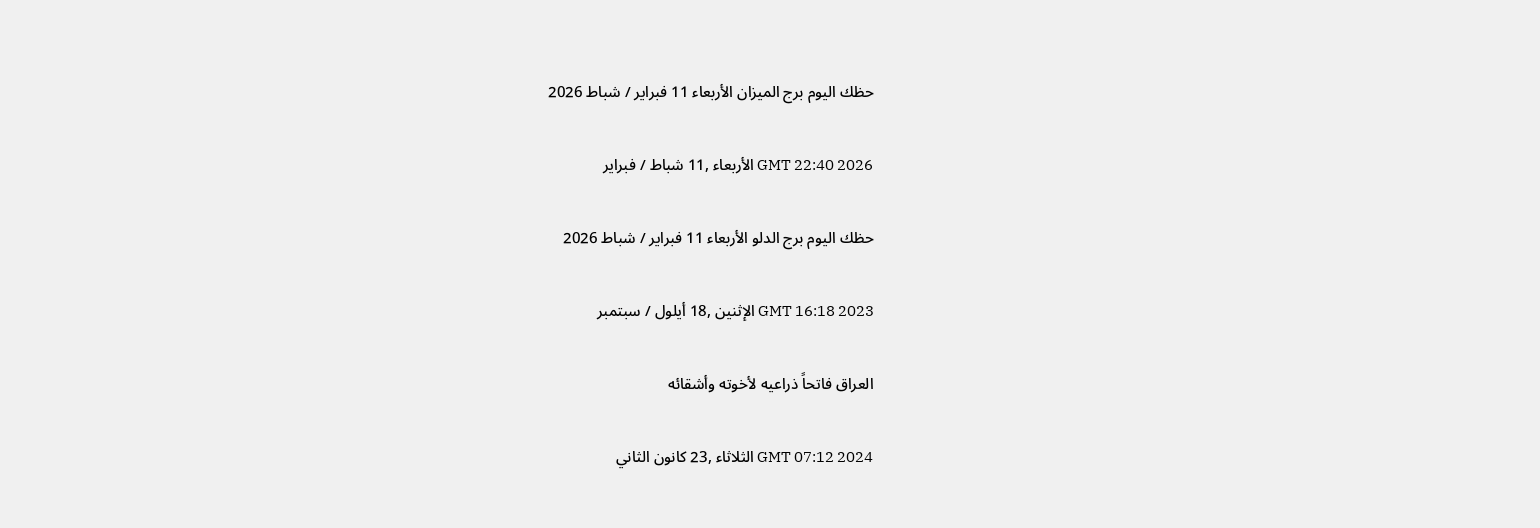حظك اليوم برج الميزان الأربعاء 11 فبراير / شباط 2026

GMT 22:40 2026 الأربعاء ,11 شباط / فبراير

حظك اليوم برج الدلو الأربعاء 11 فبراير / شباط 2026

GMT 16:18 2023 الإثنين ,18 أيلول / سبتمبر

العراق فاتحاً ذراعيه لأخوته وأشقائه

GMT 07:12 2024 الثلاثاء ,23 كانون الثاني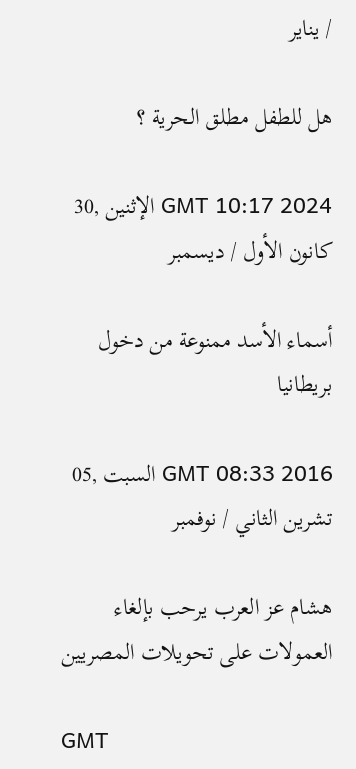/ يناير

هل للطفل مطلق الحرية ؟

GMT 10:17 2024 الإثنين ,30 كانون الأول / ديسمبر

أسماء الأسد ممنوعة من دخول بريطانيا

GMT 08:33 2016 السبت ,05 تشرين الثاني / نوفمبر

هشام عز العرب يرحب بإلغاء العمولات على تحويلات المصريين

GMT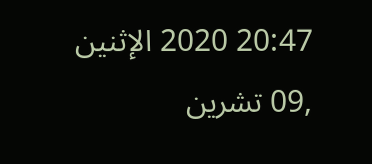20:47 2020 الإثنين ,09 تشرين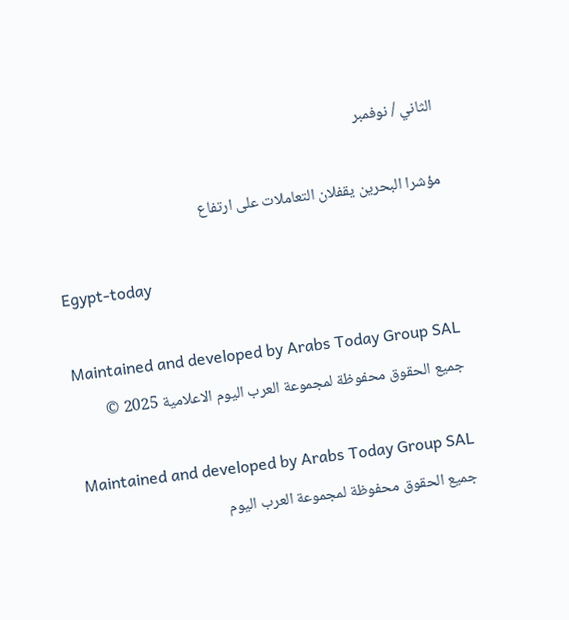الثاني / نوفمبر

مؤشرا البحرين يقفلان التعاملات على ارتفاع

Egypt-today

Maintained and developed by Arabs Today Group SAL
جميع الحقوق محفوظة لمجموعة العرب اليوم الاعلامية 2025 ©

Maintained and developed by Arabs Today Group SAL
جميع الحقوق محفوظة لمجموعة العرب اليوم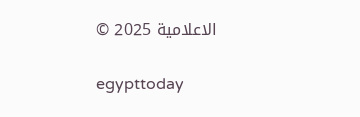الاعلامية 2025 ©

egypttoday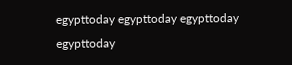egypttoday egypttoday egypttoday
egypttoday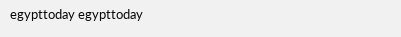egypttoday egypttoday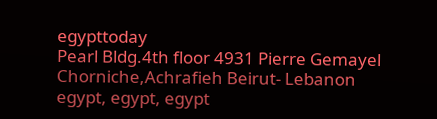egypttoday
Pearl Bldg.4th floor 4931 Pierre Gemayel Chorniche,Achrafieh Beirut- Lebanon
egypt, egypt, egypt